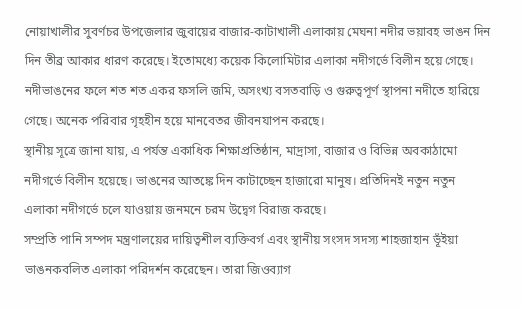নোয়াখালীর সুবর্ণচর উপজেলার জুবায়ের বাজার-কাটাখালী এলাকায় মেঘনা নদীর ভয়াবহ ভাঙন দিন দিন তীব্র আকার ধারণ করেছে। ইতোমধ্যে কয়েক কিলোমিটার এলাকা নদীগর্ভে বিলীন হয়ে গেছে। নদীভাঙনের ফলে শত শত একর ফসলি জমি, অসংখ্য বসতবাড়ি ও গুরুত্বপূর্ণ স্থাপনা নদীতে হারিয়ে গেছে। অনেক পরিবার গৃহহীন হয়ে মানবেতর জীবনযাপন করছে।
স্থানীয় সূত্রে জানা যায়, এ পর্যন্ত একাধিক শিক্ষাপ্রতিষ্ঠান, মাদ্রাসা, বাজার ও বিভিন্ন অবকাঠামো নদীগর্ভে বিলীন হয়েছে। ভাঙনের আতঙ্কে দিন কাটাচ্ছেন হাজারো মানুষ। প্রতিদিনই নতুন নতুন এলাকা নদীগর্ভে চলে যাওয়ায় জনমনে চরম উদ্বেগ বিরাজ করছে।
সম্প্রতি পানি সম্পদ মন্ত্রণালয়ের দায়িত্বশীল ব্যক্তিবর্গ এবং স্থানীয় সংসদ সদস্য শাহজাহান ভূঁইয়া ভাঙনকবলিত এলাকা পরিদর্শন করেছেন। তারা জিওব্যাগ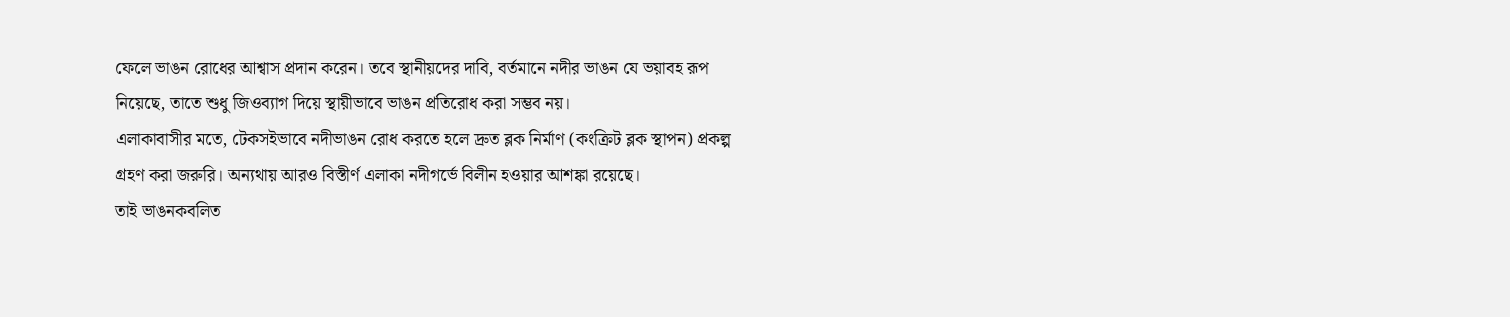ফেলে ভাঙন রোধের আশ্বাস প্রদান করেন। তবে স্থানীয়দের দাবি, বর্তমানে নদীর ভাঙন যে ভয়াবহ রূপ নিয়েছে, তাতে শুধু জিওব্যাগ দিয়ে স্থায়ীভাবে ভাঙন প্রতিরোধ করা সম্ভব নয়।
এলাকাবাসীর মতে, টেকসইভাবে নদীভাঙন রোধ করতে হলে দ্রুত ব্লক নির্মাণ (কংক্রিট ব্লক স্থাপন) প্রকল্প গ্রহণ করা জরুরি। অন্যথায় আরও বিস্তীর্ণ এলাকা নদীগর্ভে বিলীন হওয়ার আশঙ্কা রয়েছে।
তাই ভাঙনকবলিত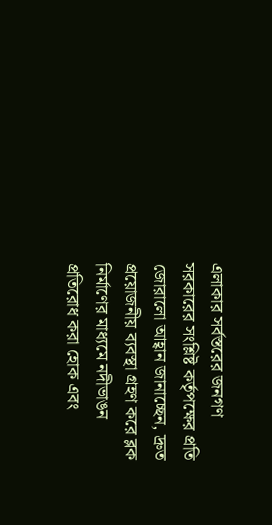এলাকার সর্বস্তরের জনগণ সরকারের সংশ্লিষ্ট কর্তৃপক্ষের প্রতি জোরালো আহ্বান জানাচ্ছেন, দ্রুত প্রয়োজনীয় ব্যবস্থা গ্রহণ করে ব্লক নির্মাণের মাধ্যমে নদীভাঙন প্রতিরোধ করা হোক এবং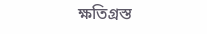ক্ষতিগ্রস্ত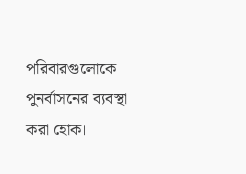পরিবারগুলোকে পুনর্বাসনের ব্যবস্থা করা হোক।